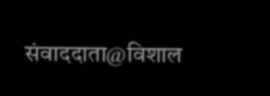संवाददाता@विशाल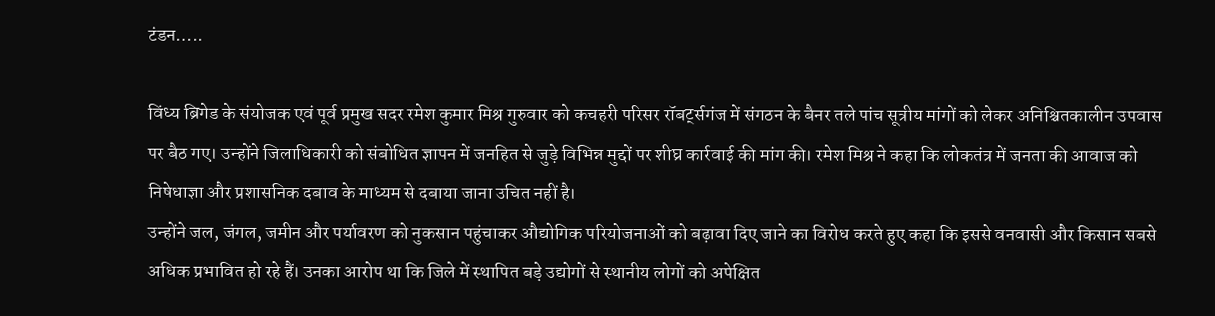टंडन…..

विंध्य ब्रिगेड के संयोजक एवं पूर्व प्रमुख सदर रमेश कुमार मिश्र गुरुवार को कचहरी परिसर रॉबर्ट्सगंज में संगठन के बैनर तले पांच सूत्रीय मांगों को लेकर अनिश्चितकालीन उपवास पर बैठ गए। उन्होंने जिलाधिकारी को संबोधित ज्ञापन में जनहित से जुड़े विभिन्न मुद्दों पर शीघ्र कार्रवाई की मांग की। रमेश मिश्र ने कहा कि लोकतंत्र में जनता की आवाज को निषेधाज्ञा और प्रशासनिक दबाव के माध्यम से दबाया जाना उचित नहीं है।
उन्होंने जल, जंगल, जमीन और पर्यावरण को नुकसान पहुंचाकर औद्योगिक परियोजनाओं को बढ़ावा दिए जाने का विरोध करते हुए कहा कि इससे वनवासी और किसान सबसे अधिक प्रभावित हो रहे हैं। उनका आरोप था कि जिले में स्थापित बड़े उद्योगों से स्थानीय लोगों को अपेक्षित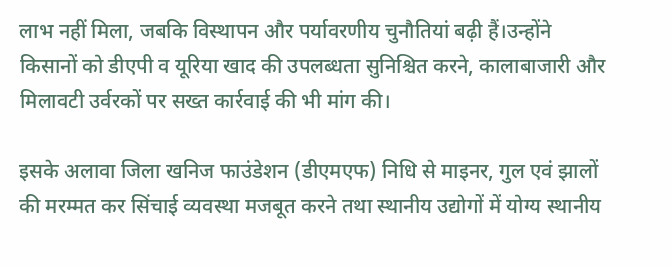लाभ नहीं मिला, जबकि विस्थापन और पर्यावरणीय चुनौतियां बढ़ी हैं।उन्होंने किसानों को डीएपी व यूरिया खाद की उपलब्धता सुनिश्चित करने, कालाबाजारी और मिलावटी उर्वरकों पर सख्त कार्रवाई की भी मांग की।

इसके अलावा जिला खनिज फाउंडेशन (डीएमएफ) निधि से माइनर, गुल एवं झालों की मरम्मत कर सिंचाई व्यवस्था मजबूत करने तथा स्थानीय उद्योगों में योग्य स्थानीय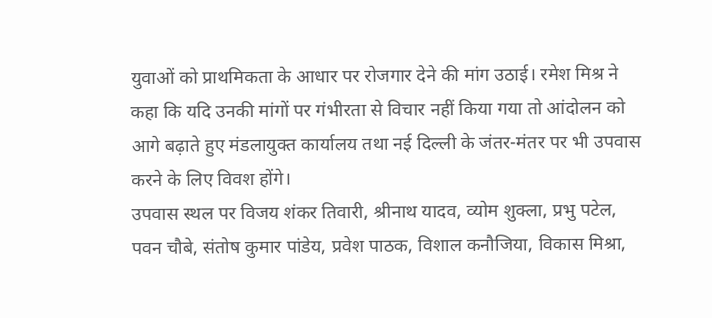युवाओं को प्राथमिकता के आधार पर रोजगार देने की मांग उठाई। रमेश मिश्र ने कहा कि यदि उनकी मांगों पर गंभीरता से विचार नहीं किया गया तो आंदोलन को आगे बढ़ाते हुए मंडलायुक्त कार्यालय तथा नई दिल्ली के जंतर-मंतर पर भी उपवास करने के लिए विवश होंगे।
उपवास स्थल पर विजय शंकर तिवारी, श्रीनाथ यादव, व्योम शुक्ला, प्रभु पटेल, पवन चौबे, संतोष कुमार पांडेय, प्रवेश पाठक, विशाल कनौजिया, विकास मिश्रा,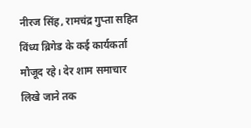नीरज सिंह, रामचंद्र गुप्ता सहित विंध्य ब्रिगेड के कई कार्यकर्ता मौजूद रहे। देर शाम समाचार लिखे जाने तक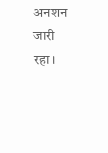अनशन जारी रहा।